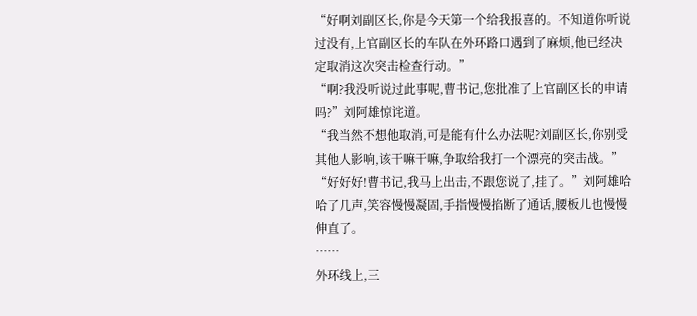“好啊刘副区长,你是今天第一个给我报喜的。不知道你听说过没有,上官副区长的车队在外环路口遇到了麻烦,他已经决定取消这次突击检查行动。”
“啊?我没听说过此事呢,曹书记,您批准了上官副区长的申请吗?”刘阿雄惊诧道。
“我当然不想他取消,可是能有什么办法呢?刘副区长,你别受其他人影响,该干嘛干嘛,争取给我打一个漂亮的突击战。”
“好好好!曹书记,我马上出击,不跟您说了,挂了。”刘阿雄哈哈了几声,笑容慢慢凝固,手指慢慢掐断了通话,腰板儿也慢慢伸直了。
……
外环线上,三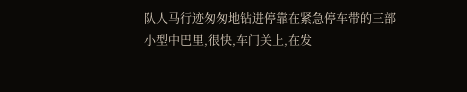队人马行迹匆匆地钻进停靠在紧急停车带的三部小型中巴里,很快,车门关上,在发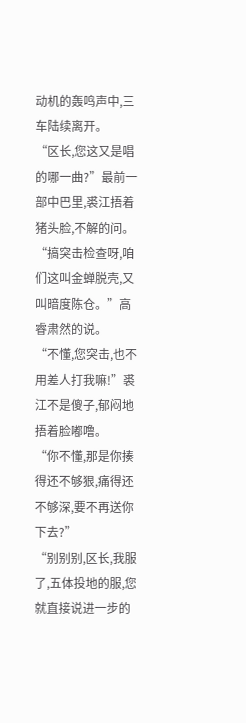动机的轰鸣声中,三车陆续离开。
“区长,您这又是唱的哪一曲?”最前一部中巴里,裘江捂着猪头脸,不解的问。
“搞突击检查呀,咱们这叫金蝉脱壳,又叫暗度陈仓。”高睿肃然的说。
“不懂,您突击,也不用差人打我嘛!”裘江不是傻子,郁闷地捂着脸嘟噜。
“你不懂,那是你揍得还不够狠,痛得还不够深,要不再送你下去?”
“别别别,区长,我服了,五体投地的服,您就直接说进一步的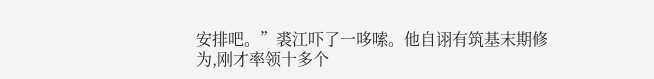安排吧。”裘江吓了一哆嗦。他自诩有筑基末期修为,刚才率领十多个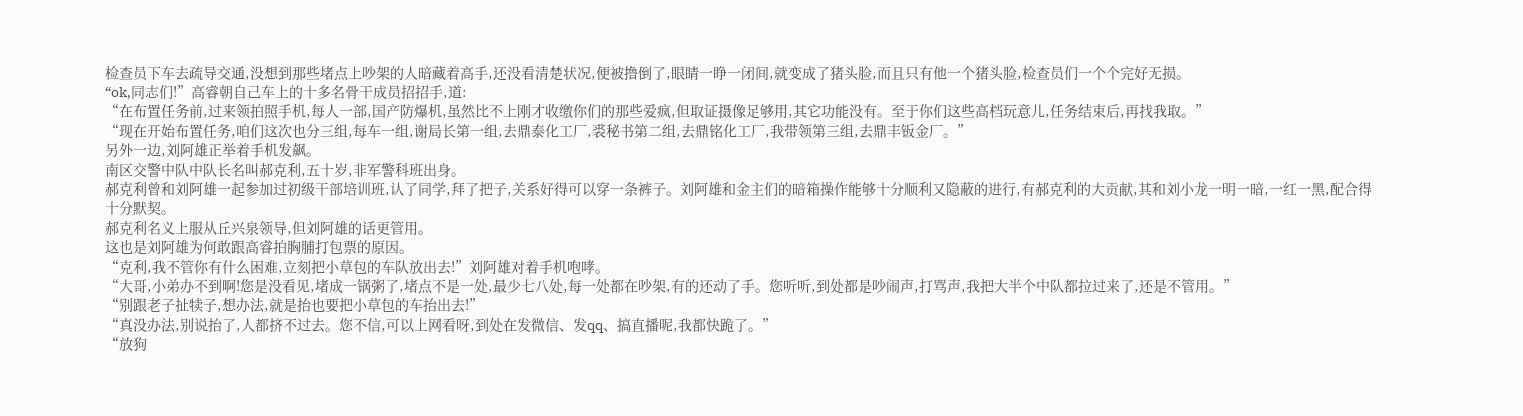检查员下车去疏导交通,没想到那些堵点上吵架的人暗藏着高手,还没看清楚状况,便被撸倒了,眼睛一睁一闭间,就变成了猪头脸,而且只有他一个猪头脸,检查员们一个个完好无损。
“ok,同志们!”高睿朝自己车上的十多名骨干成员招招手,道:
“在布置任务前,过来领拍照手机,每人一部,国产防爆机,虽然比不上刚才收缴你们的那些爱疯,但取证摄像足够用,其它功能没有。至于你们这些高档玩意儿,任务结束后,再找我取。”
“现在开始布置任务,咱们这次也分三组,每车一组,谢局长第一组,去鼎泰化工厂,裘秘书第二组,去鼎铭化工厂,我带领第三组,去鼎丰钣金厂。”
另外一边,刘阿雄正举着手机发飙。
南区交警中队中队长名叫郝克利,五十岁,非军警科班出身。
郝克利曾和刘阿雄一起参加过初级干部培训班,认了同学,拜了把子,关系好得可以穿一条裤子。刘阿雄和金主们的暗箱操作能够十分顺利又隐蔽的进行,有郝克利的大贡献,其和刘小龙一明一暗,一红一黑,配合得十分默契。
郝克利名义上服从丘兴泉领导,但刘阿雄的话更管用。
这也是刘阿雄为何敢跟高睿拍胸脯打包票的原因。
“克利,我不管你有什么困难,立刻把小草包的车队放出去!”刘阿雄对着手机咆哮。
“大哥,小弟办不到啊!您是没看见,堵成一锅粥了,堵点不是一处,最少七八处,每一处都在吵架,有的还动了手。您听听,到处都是吵闹声,打骂声,我把大半个中队都拉过来了,还是不管用。”
“别跟老子扯犊子,想办法,就是抬也要把小草包的车抬出去!”
“真没办法,别说抬了,人都挤不过去。您不信,可以上网看呀,到处在发微信、发qq、搞直播呢,我都快跪了。”
“放狗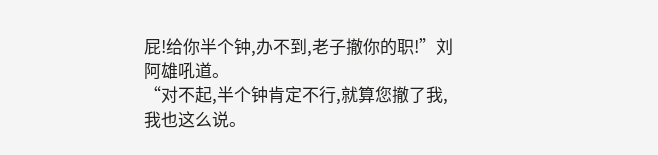屁!给你半个钟,办不到,老子撤你的职!”刘阿雄吼道。
“对不起,半个钟肯定不行,就算您撤了我,我也这么说。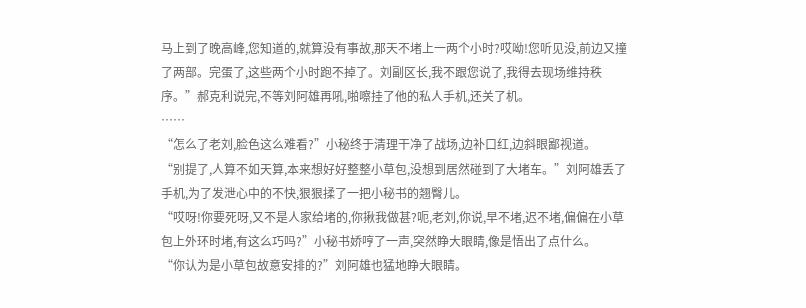马上到了晚高峰,您知道的,就算没有事故,那天不堵上一两个小时?哎呦!您听见没,前边又撞了两部。完蛋了,这些两个小时跑不掉了。刘副区长,我不跟您说了,我得去现场维持秩序。”郝克利说完,不等刘阿雄再吼,啪嚓挂了他的私人手机,还关了机。
……
“怎么了老刘,脸色这么难看?”小秘终于清理干净了战场,边补口红,边斜眼鄙视道。
“别提了,人算不如天算,本来想好好整整小草包,没想到居然碰到了大堵车。”刘阿雄丢了手机,为了发泄心中的不快,狠狠揉了一把小秘书的翘臀儿。
“哎呀!你要死呀,又不是人家给堵的,你揪我做甚?呃,老刘,你说,早不堵,迟不堵,偏偏在小草包上外环时堵,有这么巧吗?”小秘书娇哼了一声,突然睁大眼睛,像是悟出了点什么。
“你认为是小草包故意安排的?”刘阿雄也猛地睁大眼睛。